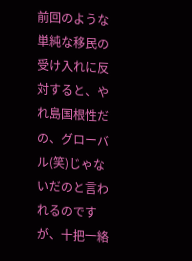前回のような単純な移民の受け入れに反対すると、やれ島国根性だの、グローバル(笑)じゃないだのと言われるのですが、十把一絡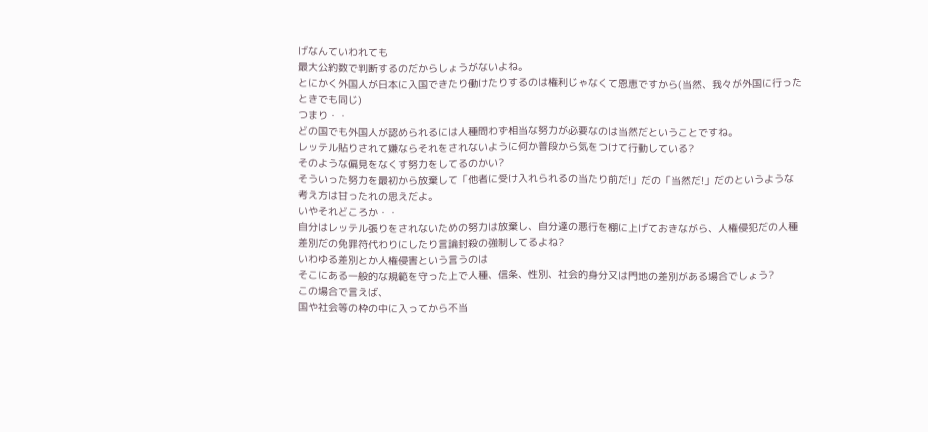げなんていわれても
最大公約数で判断するのだからしょうがないよね。
とにかく外国人が日本に入国できたり働けたりするのは権利じゃなくて恩恵ですから(当然、我々が外国に行ったときでも同じ)
つまり・・
どの国でも外国人が認められるには人種問わず相当な努力が必要なのは当然だということですね。
レッテル貼りされて嫌ならそれをされないように何か普段から気をつけて行動している?
そのような偏見をなくす努力をしてるのかい?
そういった努力を最初から放棄して「他者に受け入れられるの当たり前だ!」だの「当然だ!」だのというような考え方は甘ったれの思えだよ。
いやそれどころか・・
自分はレッテル張りをされないための努力は放棄し、自分達の悪行を棚に上げておきながら、人権侵犯だの人種差別だの免罪符代わりにしたり言論封殺の強制してるよね?
いわゆる差別とか人権侵害という言うのは
そこにある一般的な規範を守った上で人種、信条、性別、社会的身分又は門地の差別がある場合でしょう?
この場合で言えば、
国や社会等の枠の中に入ってから不当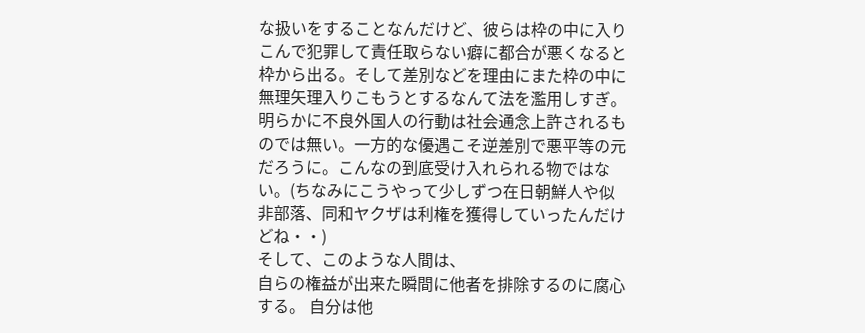な扱いをすることなんだけど、彼らは枠の中に入りこんで犯罪して責任取らない癖に都合が悪くなると枠から出る。そして差別などを理由にまた枠の中に無理矢理入りこもうとするなんて法を濫用しすぎ。明らかに不良外国人の行動は社会通念上許されるものでは無い。一方的な優遇こそ逆差別で悪平等の元だろうに。こんなの到底受け入れられる物ではない。(ちなみにこうやって少しずつ在日朝鮮人や似非部落、同和ヤクザは利権を獲得していったんだけどね・・)
そして、このような人間は、
自らの権益が出来た瞬間に他者を排除するのに腐心する。 自分は他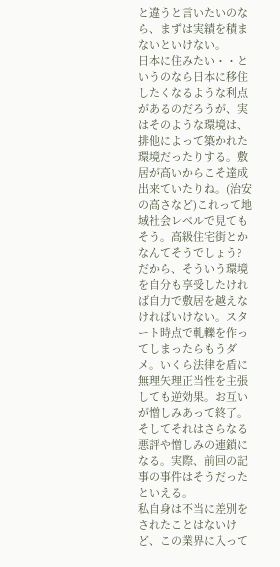と違うと言いたいのなら、まずは実績を積まないといけない。
日本に住みたい・・というのなら日本に移住したくなるような利点があるのだろうが、実はそのような環境は、排他によって築かれた環境だったりする。敷居が高いからこそ達成出来ていたりね。(治安の高さなど)これって地域社会レベルで見てもそう。高級住宅街とかなんてそうでしょう?
だから、そういう環境を自分も享受したければ自力で敷居を越えなければいけない。スタート時点で軋轢を作ってしまったらもうダメ。いくら法律を盾に無理矢理正当性を主張しても逆効果。お互いが憎しみあって終了。そしてそれはさらなる悪評や憎しみの連鎖になる。実際、前回の記事の事件はそうだったといえる。
私自身は不当に差別をされたことはないけど、この業界に入って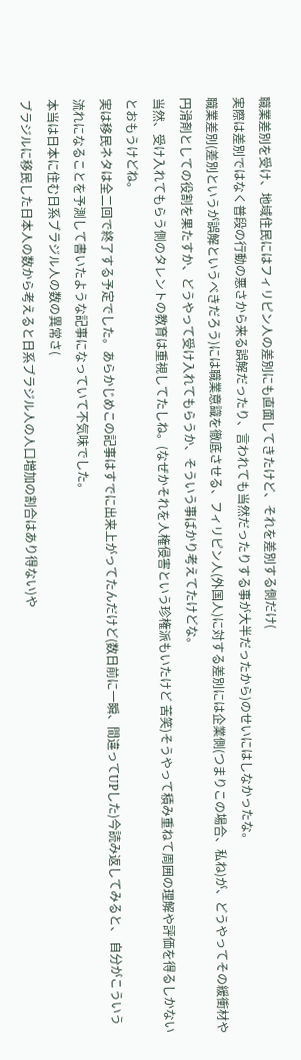職業差別を受け、地域住民にはフィリピン人の差別にも直面してきたけど、それを差別する側だけ(
実際は差別ではなく普段の行動の悪さから来る誤解だったり、言われても当然だったりする事が大半だったから)のせいにはしなかったな。
職業差別(差別というが誤解というべきだろう)には職業意識を徹底させる、フィリピン人(外国人)に対する差別には企業側(つまりこの場合、私ね)が、どうやってその緩衝材や円滑剤としての役割を果たすか、どうやって受け入れてもらうか、そういう事ばかり考えてたけどな。
当然、受け入れてもらう側のタレントの教育は重視してたしね。(なぜかそれを人権侵害という珍権派もいたけど 苦笑)そうやって積み重ねて周囲の理解や評価を得るしかないとおもうけどね。
実は移民ネタは全二回で終了する予定でした。あらかじめこの記事はすでに出来上がってたんだけど(数日前に一瞬、間違ってUPした)今読み返してみると、 自分がこういう流れになることを予測して書いたような記事になっていて不気味でした。
本当は日本に住む日系ブラジル人の数の異常さ(
ブラジルに移民した日本人の数から考えると日系ブラジル人の人口増加の割合はあり得ない)や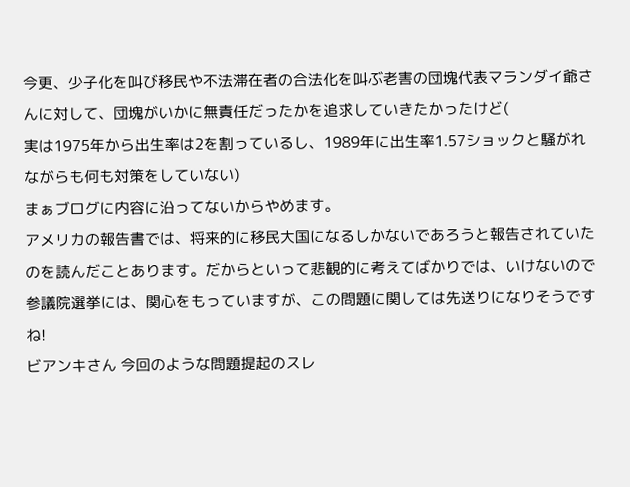今更、少子化を叫び移民や不法滞在者の合法化を叫ぶ老害の団塊代表マランダイ爺さんに対して、団塊がいかに無責任だったかを追求していきたかったけど(
実は1975年から出生率は2を割っているし、1989年に出生率1.57ショックと騒がれながらも何も対策をしていない)
まぁブログに内容に沿ってないからやめます。
アメリカの報告書では、将来的に移民大国になるしかないであろうと報告されていたのを読んだことあります。だからといって悲観的に考えてばかりでは、いけないので参議院選挙には、関心をもっていますが、この問題に関しては先送りになりそうですね!
ビアンキさん 今回のような問題提起のスレ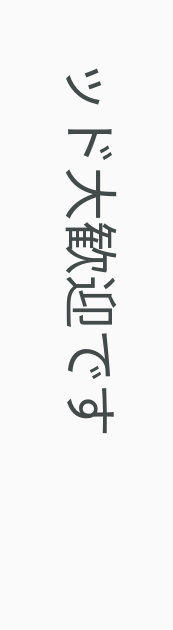ッド大歓迎です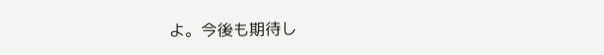よ。今後も期待し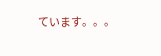ています。。。